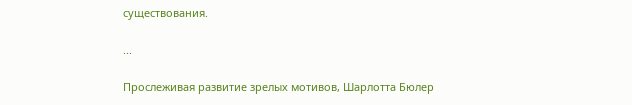существования.

...

Прослеживая развитие зрелых мотивов, Шарлотта Бюлер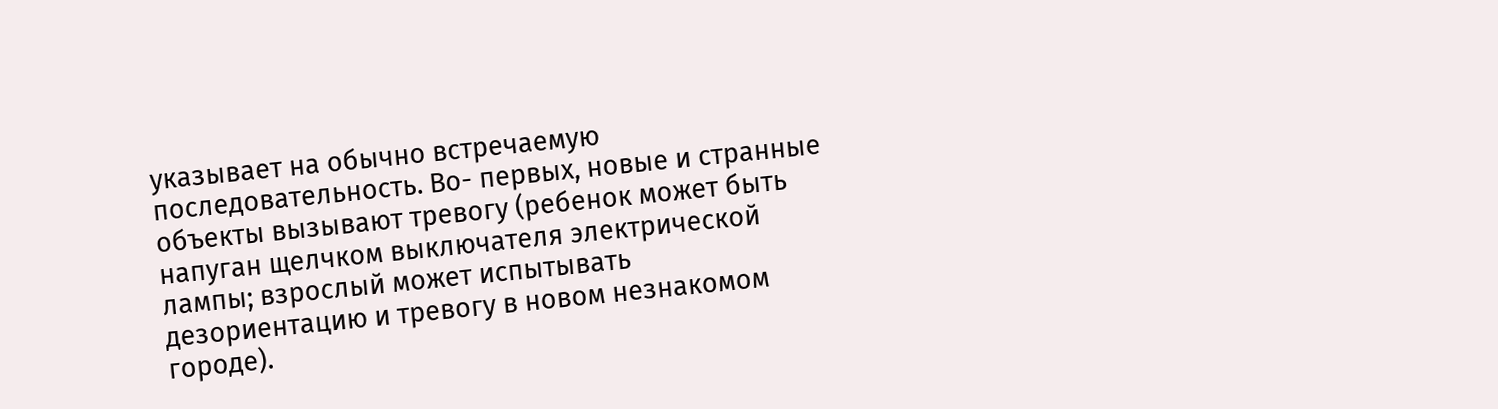указывает на обычно встречаемую последовательность. Во- первых, новые и странные объекты вызывают тревогу (ребенок может быть напуган щелчком выключателя электрической лампы; взрослый может испытывать дезориентацию и тревогу в новом незнакомом городе).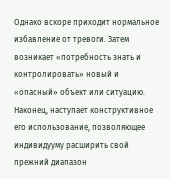Однако вскоре приходит нормальное избавление от тревоги. Затем возникает «потребность знать и контролировать» новый и «опасный» объект или ситуацию. Наконец, наступает конструктивное его использование, позволяющее индивидууму расширить свой прежний диапазон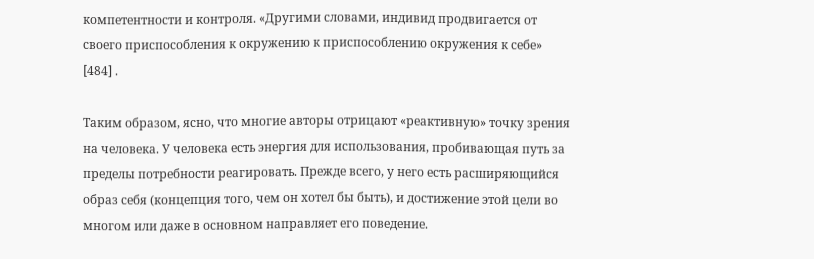компетентности и контроля. «Другими словами, индивид продвигается от своего приспособления к окружению к приспособлению окружения к себе» [484] .

Таким образом, ясно, что многие авторы отрицают «реактивную» точку зрения на человека. У человека есть энергия для использования, пробивающая путь за пределы потребности реагировать. Прежде всего, у него есть расширяющийся образ себя (концепция того, чем он хотел бы быть), и достижение этой цели во многом или даже в основном направляет его поведение.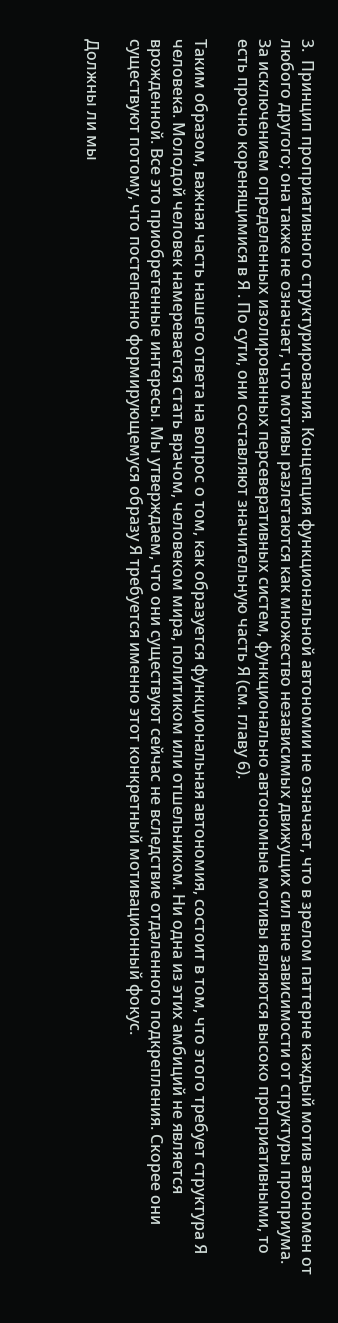3.  Принцип проприативного структурирования. Концепция функциональной автономии не означает, что в зрелом паттерне каждый мотив автономен от любого другого; она также не означает, что мотивы разлетаются как множество независимых движущих сил вне зависимости от структуры проприума. За исключением определенных изолированных персеверативных систем, функционально автономные мотивы являются высоко проприативными, то есть прочно коренящимися в Я . По сути, они составляют значительную часть Я (см. главу 6).

Таким образом, важная часть нашего ответа на вопрос о том, как образуется функциональная автономия, состоит в том, что этого требует структура Я человека. Молодой человек намеревается стать врачом, человеком мира, политиком или отшельником. Ни одна из этих амбиций не является врожденной. Все это приобретенные интересы. Мы утверждаем, что они существуют сейчас не вследствие отдаленного подкрепления. Скорее они существуют потому, что постепенно формирующемуся образу Я требуется именно этот конкретный мотивационный фокус.

Должны ли мы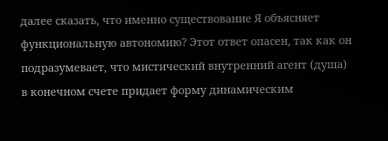далее сказать, что именно существование Я объясняет функциональную автономию? Этот ответ опасен, так как он подразумевает, что мистический внутренний агент (душа) в конечном счете придает форму динамическим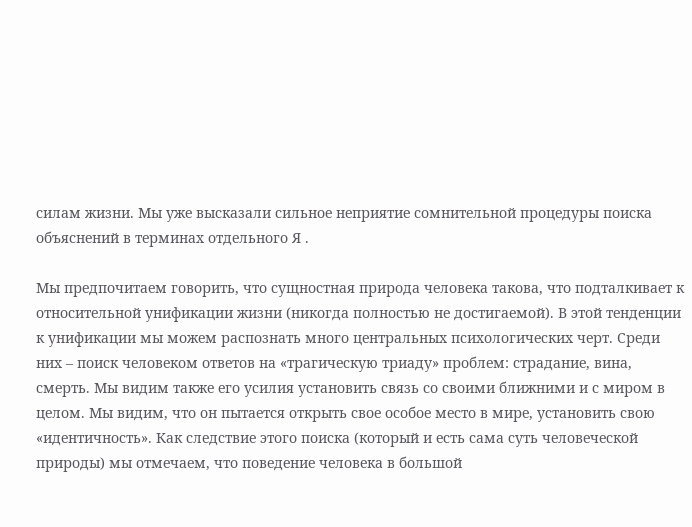силам жизни. Мы уже высказали сильное неприятие сомнительной процедуры поиска объяснений в терминах отдельного Я .

Мы предпочитаем говорить, что сущностная природа человека такова, что подталкивает к относительной унификации жизни (никогда полностью не достигаемой). В этой тенденции к унификации мы можем распознать много центральных психологических черт. Среди них – поиск человеком ответов на «трагическую триаду» проблем: страдание, вина, смерть. Мы видим также его усилия установить связь со своими ближними и с миром в целом. Мы видим, что он пытается открыть свое особое место в мире, установить свою «идентичность». Как следствие этого поиска (который и есть сама суть человеческой природы) мы отмечаем, что поведение человека в большой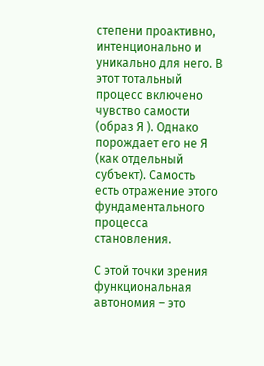степени проактивно, интенционально и уникально для него. В этот тотальный процесс включено чувство самости (образ Я ). Однако порождает его не Я (как отдельный субъект). Самость есть отражение этого фундаментального процесса становления.

С этой точки зрения функциональная автономия – это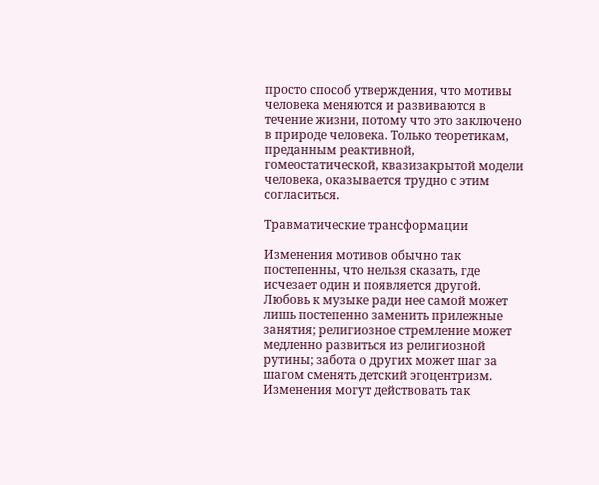просто способ утверждения, что мотивы человека меняются и развиваются в течение жизни, потому что это заключено в природе человека. Только теоретикам, преданным реактивной, гомеостатической, квазизакрытой модели человека, оказывается трудно с этим согласиться.

Травматические трансформации

Изменения мотивов обычно так постепенны, что нельзя сказать, где исчезает один и появляется другой. Любовь к музыке ради нее самой может лишь постепенно заменить прилежные занятия; религиозное стремление может медленно развиться из религиозной рутины; забота о других может шаг за шагом сменять детский эгоцентризм. Изменения могут действовать так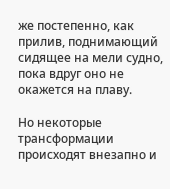же постепенно, как прилив, поднимающий сидящее на мели судно, пока вдруг оно не окажется на плаву.

Но некоторые трансформации происходят внезапно и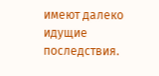имеют далеко идущие последствия.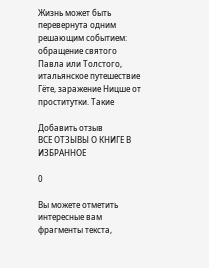Жизнь может быть перевернута одним решающим событием: обращение святого Павла или Толстого, итальянское путешествие Гёте, заражение Ницше от проститутки. Такие

Добавить отзыв
ВСЕ ОТЗЫВЫ О КНИГЕ В ИЗБРАННОЕ

0

Вы можете отметить интересные вам фрагменты текста,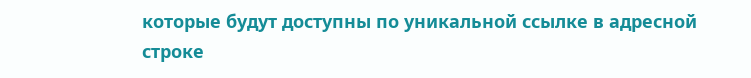которые будут доступны по уникальной ссылке в адресной строке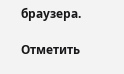браузера.

Отметить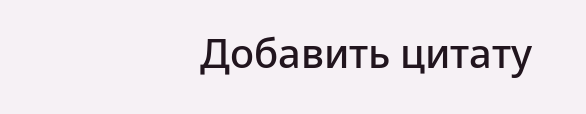Добавить цитату